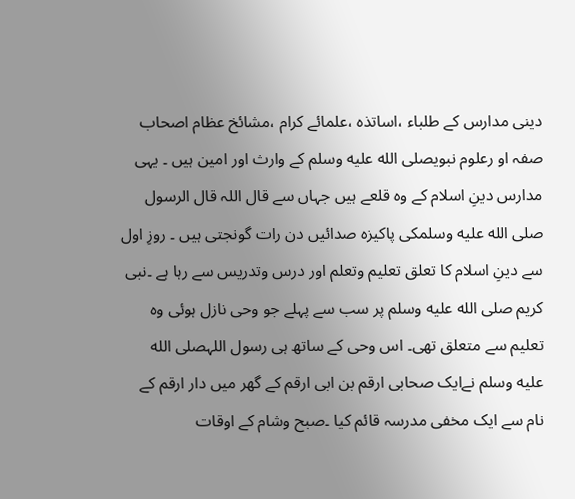دینی مدارس کے طلباء ،اساتذہ ،علمائے کرام ،مشائخ عظام اصحاب صفہ او رعلوم نبویصلى الله عليه وسلم کے وارث اور امین ہیں ۔ یہی مدارس دینِ اسلام کے وہ قلعے ہیں جہاں سے قال اللہ قال الرسول صلى الله عليه وسلمکی پاکیزہ صدائیں دن رات گونجتی ہیں ۔ روزِ اول سے دینِ اسلام کا تعلق تعلیم وتعلم اور درس وتدریس سے رہا ہے ۔نبی کریم صلى الله عليه وسلم پر سب سے پہلے جو وحی نازل ہوئی وہ تعلیم سے متعلق تھی۔ اس وحی کے ساتھ ہی رسول اللہصلى الله عليه وسلم نےایک صحابی ارقم بن ابی ارقم کے گھر میں دار ارقم کے نام سے ایک مخفی مدرسہ قائم کیا ۔صبح وشام کے اوقات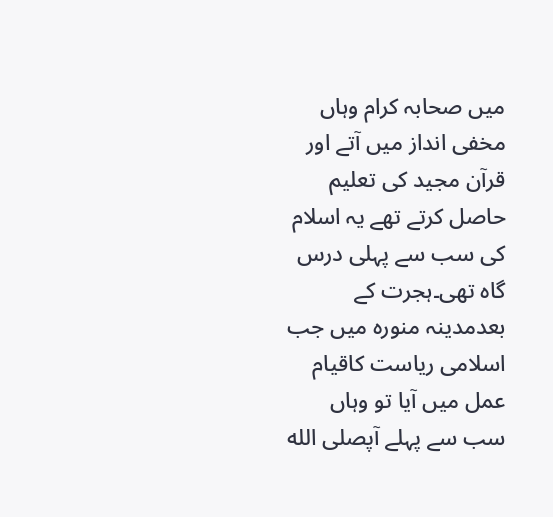میں صحابہ کرام وہاں مخفی انداز میں آتے اور قرآن مجید کی تعلیم حاصل کرتے تھے یہ اسلام کی سب سے پہلی درس گاہ تھی۔ہجرت کے بعدمدینہ منورہ میں جب اسلامی ریاست کاقیام عمل میں آیا تو وہاں سب سے پہلے آپصلى الله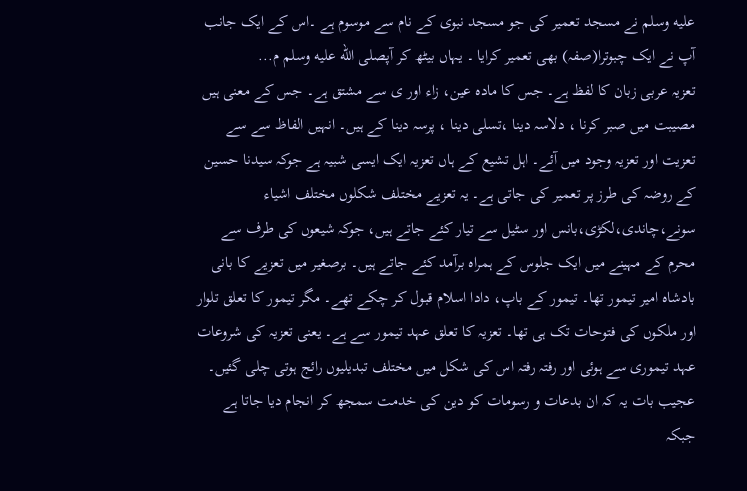عليه وسلم نے مسجد تعمیر کی جو مسجد نبوی کے نام سے موسوم ہے ۔اس کے ایک جانب آپ نے ایک چبوترا(صفہ) بھی تعمیر کرایا ۔ یہاں بیٹھ کر آپصلى الله عليه وسلم م...
تعزیہ عربی زبان کا لفظ ہے۔ جس کا مادہ عین، زاء اور ی سے مشتق ہے۔ جس کے معنی ہیں مصیبت میں صبر کرنا ، دلاسہ دینا ،تسلی دینا ، پرسہ دینا کے ہیں۔ انہیں الفاظ سے سے تعزیت اور تعزیہ وجود میں آئے۔ اہل تشیع کے ہاں تعزیہ ایک ایسی شبیہ ہے جوکہ سیدنا حسین کے روضہ کی طرز پر تعمیر کی جاتی ہے۔ یہ تعزیے مختلف شکلوں مختلف اشیاء سونے،چاندی،لکڑی،بانس اور سٹیل سے تیار کئے جاتے ہیں، جوکہ شیعوں کی طرف سے محرم کے مہینے میں ایک جلوس کے ہمراہ برآمد کئے جاتے ہیں۔ برصغیر میں تعزیے کا بانی بادشاہ امیر تیمور تھا۔ تیمور کے باپ، دادا اسلام قبول کر چکے تھے۔ مگر تیمور کا تعلق تلوار اور ملکوں کی فتوحات تک ہی تھا۔ تعزیہ کا تعلق عہد تیمور سے ہے۔ یعنی تعزیہ کی شروعات عہد تیموری سے ہوئی اور رفتہ رفتہ اس کی شکل میں مختلف تبدیلیوں رائج ہوتی چلی گئیں۔ عجیب بات یہ کہ ان بدعات و رسومات کو دین کی خدمت سمجھ کر انجام دیا جاتا ہے جبکہ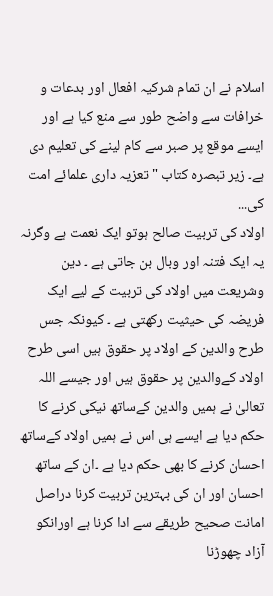اسلام نے ان تمام شرکیہ افعال اور بدعات و خرافات سے واضح طور سے منع کیا ہے اور ایسے موقع پر صبر سے کام لینے کی تعلیم دی ہے۔ زیر تبصرہ کتاب "تعزیہ داری علمائے امت کی...
اولاد کی تربیت صالح ہوتو ایک نعمت ہے وگرنہ یہ ایک فتنہ اور وبال بن جاتی ہے ۔ دین وشریعت میں اولاد کی تربیت کے لیے ایک فریضہ کی حیثیت رکھتی ہے ۔ کیونکہ جس طرح والدین کے اولاد پر حقوق ہیں اسی طرح اولاد کےوالدین پر حقوق ہیں اور جیسے اللہ تعالیٰ نے ہمیں والدین کےساتھ نیکی کرنے کا حکم دیا ہے ایسے ہی اس نے ہمیں اولاد کےساتھ احسان کرنے کا بھی حکم دیا ہے ۔ان کے ساتھ احسان اور ان کی بہترین تربیت کرنا دراصل امانت صحیح طریقے سے ادا کرنا ہے اورانکو آزاد چھوڑنا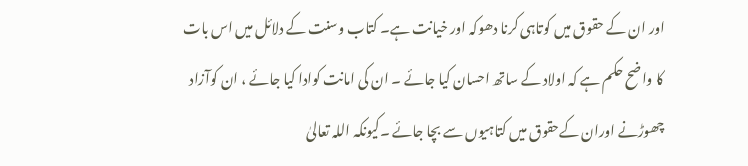اور ان کے حقوق میں کوتاہی کرنا دھوکہ اور خیانت ہے۔ کتاب وسنت کے دلائل میں اس بات کا واضح حکم ہے کہ اولاد کے ساتھ احسان کیا جائے ۔ ان کی امانت کوادا کیا جائے ، ان کوآزاد چھوڑنے اوران کےحقوق میں کتاہیوں سے بچا جائے ۔کیونکہ اللہ تعالیٰ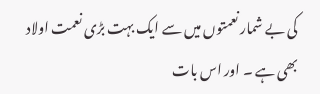کی بے شمار نعمتوں میں سے ایک بہت بڑی نعمت اولاد بھی ہے ۔ اور اس بات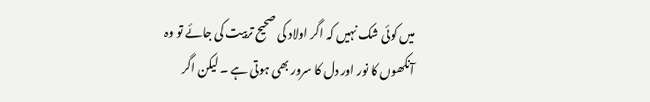میں کوئی شک نہیں کہ اگر اولاد کی صحیح تربیت کی جائے تو وہ آنکھوں کا نور اور دل کا سرور بھی ہوتی ہے ۔ لیکن اگر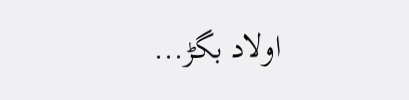اولاد بگڑ...